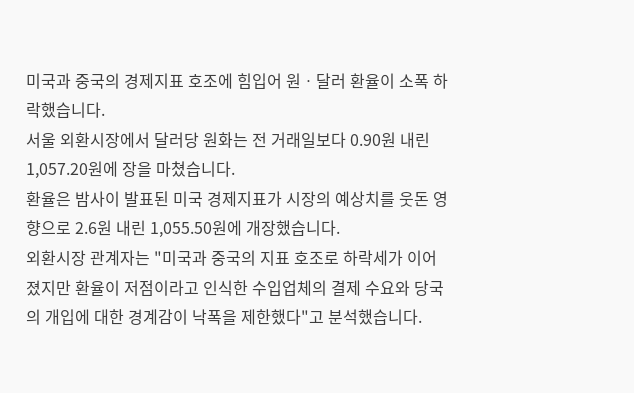미국과 중국의 경제지표 호조에 힘입어 원ㆍ달러 환율이 소폭 하락했습니다.
서울 외환시장에서 달러당 원화는 전 거래일보다 0.90원 내린 1,057.20원에 장을 마쳤습니다.
환율은 밤사이 발표된 미국 경제지표가 시장의 예상치를 웃돈 영향으로 2.6원 내린 1,055.50원에 개장했습니다.
외환시장 관계자는 "미국과 중국의 지표 호조로 하락세가 이어졌지만 환율이 저점이라고 인식한 수입업체의 결제 수요와 당국의 개입에 대한 경계감이 낙폭을 제한했다"고 분석했습니다.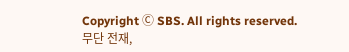Copyright Ⓒ SBS. All rights reserved.무단 전재,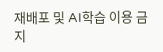재배포 및 AI학습 이용 금지